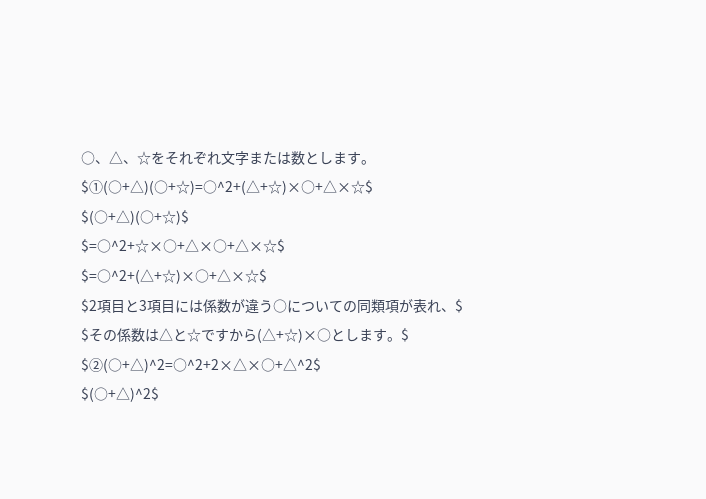○、△、☆をそれぞれ文字または数とします。
$①(○+△)(○+☆)=○^2+(△+☆)×○+△×☆$
$(○+△)(○+☆)$
$=○^2+☆×○+△×○+△×☆$
$=○^2+(△+☆)×○+△×☆$
$2項目と3項目には係数が違う○についての同類項が表れ、$
$その係数は△と☆ですから(△+☆)×○とします。$
$②(○+△)^2=○^2+2×△×○+△^2$
$(○+△)^2$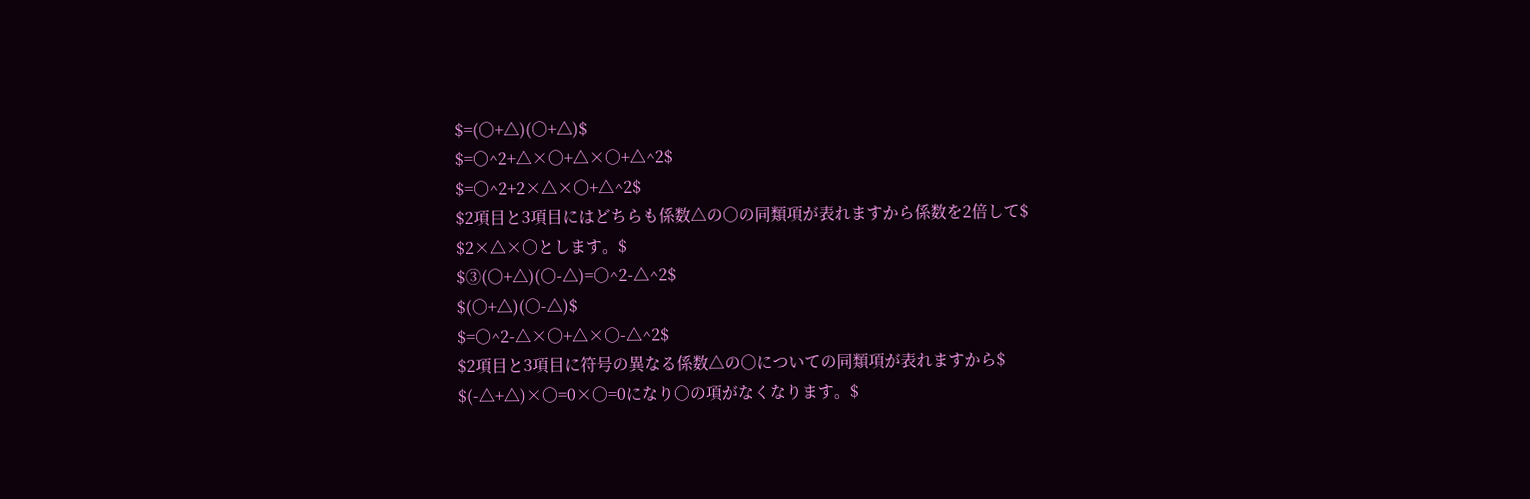$=(○+△)(○+△)$
$=○^2+△×○+△×○+△^2$
$=○^2+2×△×○+△^2$
$2項目と3項目にはどちらも係数△の○の同類項が表れますから係数を2倍して$
$2×△×○とします。$
$③(○+△)(○-△)=○^2-△^2$
$(○+△)(○-△)$
$=○^2-△×○+△×○-△^2$
$2項目と3項目に符号の異なる係数△の○についての同類項が表れますから$
$(-△+△)×○=0×○=0になり○の項がなくなります。$